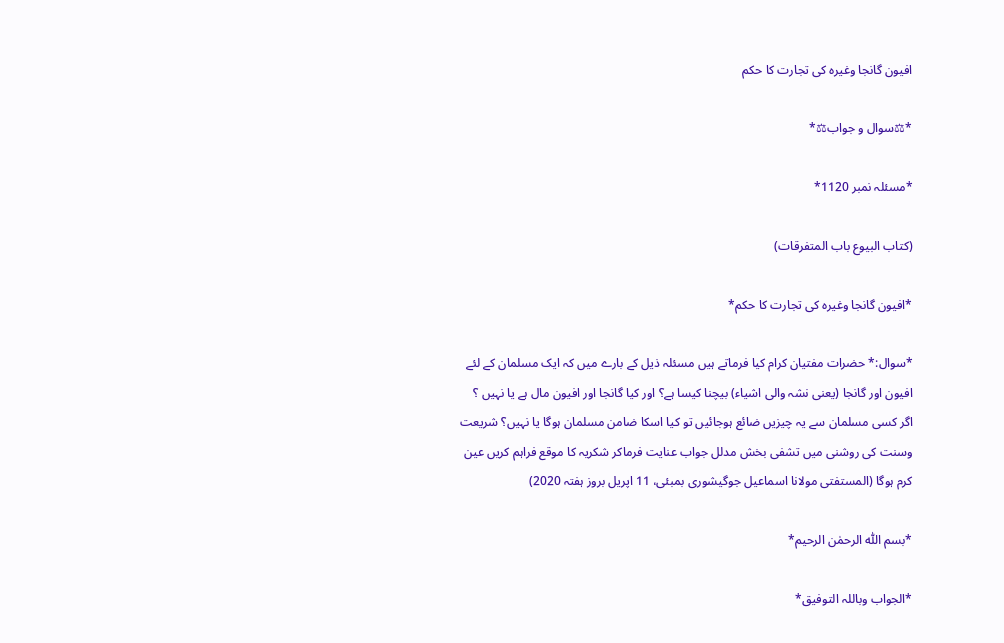افیون گانجا وغیرہ کی تجارت کا حکم

*⚖سوال و جواب⚖*

*مسئلہ نمبر 1120*

(کتاب البیوع باب المتفرقات)

*افیون گانجا وغیرہ کی تجارت کا حکم*

*سوال:* حضرات مفتیان کرام کیا فرماتے ہیں مسئلہ ذیل کے بارے میں کہ ایک مسلمان کے لئے افیون اور گانجا (یعنی نشہ والی اشیاء) بیچنا کیسا ہے؟ اور کیا گانجا اور افیون مال ہے یا نہیں ؟ اگر کسی مسلمان سے یہ چیزیں ضائع ہوجائیں تو کیا اسکا ضامن مسلمان ہوگا یا نہیں؟ شریعت وسنت کی روشنی میں تشفی بخش مدلل جواب عنایت فرماکر شکریہ کا موقع فراہم کریں عین کرم ہوگا (المستفتی مولانا اسماعیل جوگیشوری بمبئی، 11 اپریل بروز ہفتہ 2020)

*بسم اللّٰہ الرحمٰن الرحیم*

*الجواب وباللہ التوفیق*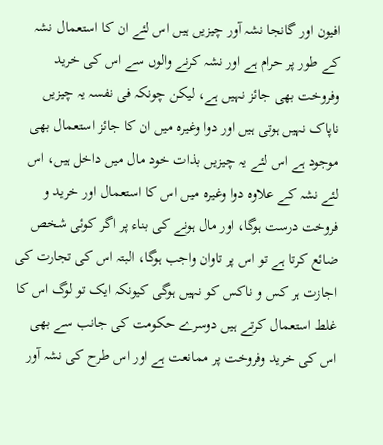افیون اور گانجا نشہ آور چیزیں ہیں اس لئے ان کا استعمال نشہ کے طور پر حرام ہے اور نشہ کرنے والوں سے اس کی خرید وفروخت بھی جائز نہیں ہے، لیکن چونکہ فی نفسہ یہ چیزیں ناپاک نہیں ہوتی ہیں اور دوا وغیرہ میں ان کا جائز استعمال بھی موجود ہے اس لئے یہ چیزیں بذات خود مال میں داخل ہیں، اس لئے نشہ کے علاوہ دوا وغیرہ میں اس کا استعمال اور خرید و فروخت درست ہوگا، اور مال ہونے کی بناء پر اگر کوئی شخص ضائع کرتا ہے تو اس پر تاوان واجب ہوگا، البتہ اس کی تجارت کی اجازت ہر کس و ناکس کو نہیں ہوگی کیونکہ ایک تو لوگ اس کا غلط استعمال کرتے ہیں دوسرے حکومت کی جانب سے بھی اس کی خرید وفروخت پر ممانعت ہے اور اس طرح کی نشہ آور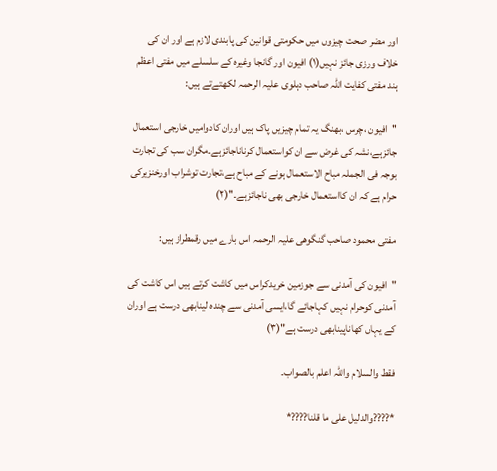اور مضر صحت چیزوں میں حکومتی قوانین کی پابندی لازم ہے اور ان کی خلاف ورزی جائز نہیں(١) افیون اور گانجا وغیرہ کے سلسلے میں مفتی اعظم ہند مفتی کفایت اللہ صاحب دہلوی علیہ الرحمہ لکھتےتے ہیں:

''افیون ،چرس ،بھنگ یہ تمام چیزیں پاک ہیں اوران کادوامیں خارجی استعمال جائزہے،نشہ کی غرض سے ان کواستعمال کرناناجائزہے۔مگران سب کی تجارت بوجہ فی الجملہ مباح الاستعمال ہونے کے مباح ہے،تجارت توشراب اورخنزیرکی حرام ہے کہ ان کااستعمال خارجی بھی ناجائزہے۔''(٢)

مفتی محمود صاحب گنگوھی علیہ الرحمہ اس بارے میں رقمطراز ہیں:

"افیون کی آمدنی سے جوزمین خریدکراس میں کاشت کرتے ہیں اس کاشت کی آمدنی کوحرام نہیں کہاجائے گا،ایسی آمدنی سے چندہ لینابھی درست ہے اوران کے یہاں کھاناپینابھی درست ہے"(٣)

فقط والسلام واللہ اعلم بالصواب۔

*????والدليل على ما قلنا????*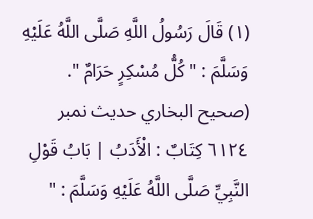(١) قَالَ رَسُولُ اللَّهِ صَلَّى اللَّهُ عَلَيْهِ وَسَلَّمَ : " كُلُّ مُسْكِرٍ حَرَامٌ ". (صحيح البخاري حديث نمبر ٦١٢٤ كِتَابٌ : الْأَدَبُ | بَابُ قَوْلِ النَّبِيِّ صَلَّى اللَّهُ عَلَيْهِ وَسَلَّمَ : "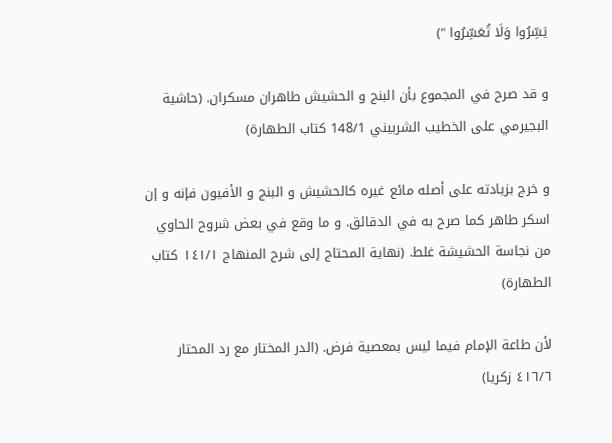يَسِّرُوا وَلَا تُعَسِّرُوا ")

و قد صرح في المجموع بأن البنج و الحشيش طاهران مسكران. (حاشية البجيرمي على الخطيب الشربيني 148/1 كتاب الطهارة)

و خرج بزيادته على أصله مائع غيره كالحشيش و البنج و الأفيون فإنه و إن اسكر طاهر كما صرح به في الدقائق. و ما وقع في بعض شروح الحاوي من نجاسة الحشيشة غلط. (نهاية المحتاج إلى شرح المنهاج ١٤١/١ كتاب الطهارة)

لأن طاعة الإمام فيما ليس بمعصية فرض. (الدر المختار مع رد المحتار ٤١٦/٦ زكريا)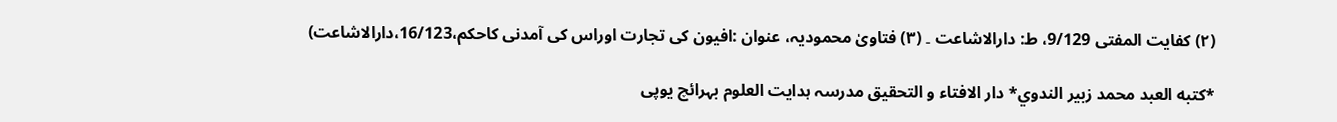(٢) کفایت المفتی 9/129، ط: دارالاشاعت ۔ (٣) فتاویٰ محمودیہ، عنوان :افیون کی تجارت اوراس کی آمدنی کاحکم،16/123،دارالاشاعت)

*كتبه العبد محمد زبير الندوي* دار الافتاء و التحقیق مدرسہ ہدایت العلوم بہرائچ یوپی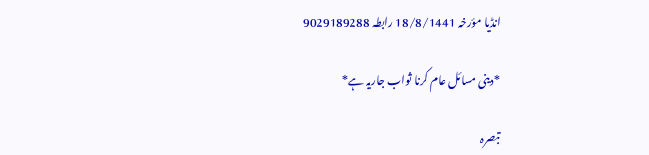انڈیا مؤرخہ 18/8/1441 رابطہ 9029189288

*دینی مسائل عام کرنا ثواب جاریہ ہے*

تبصرہ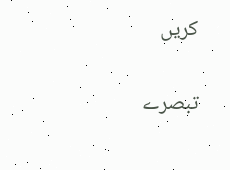کریں

تبصرے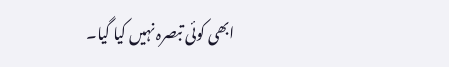ابھی کوئی تبصرہ نہیں کیا گیا۔